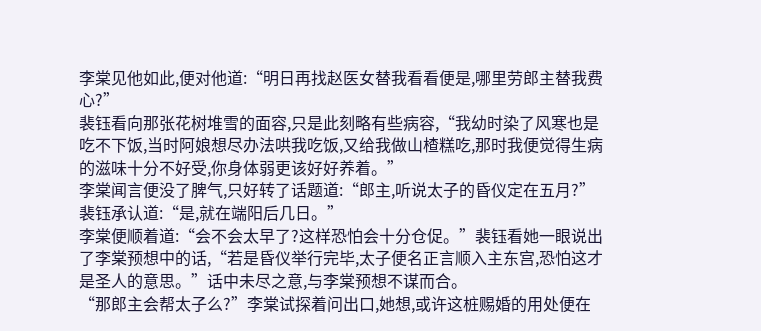李棠见他如此,便对他道:“明日再找赵医女替我看看便是,哪里劳郎主替我费心?”
裴钰看向那张花树堆雪的面容,只是此刻略有些病容,“我幼时染了风寒也是吃不下饭,当时阿娘想尽办法哄我吃饭,又给我做山楂糕吃,那时我便觉得生病的滋味十分不好受,你身体弱更该好好养着。”
李棠闻言便没了脾气,只好转了话题道:“郎主,听说太子的昏仪定在五月?”裴钰承认道:“是,就在端阳后几日。”
李棠便顺着道:“会不会太早了?这样恐怕会十分仓促。”裴钰看她一眼说出了李棠预想中的话,“若是昏仪举行完毕,太子便名正言顺入主东宫,恐怕这才是圣人的意思。”话中未尽之意,与李棠预想不谋而合。
“那郎主会帮太子么?”李棠试探着问出口,她想,或许这桩赐婚的用处便在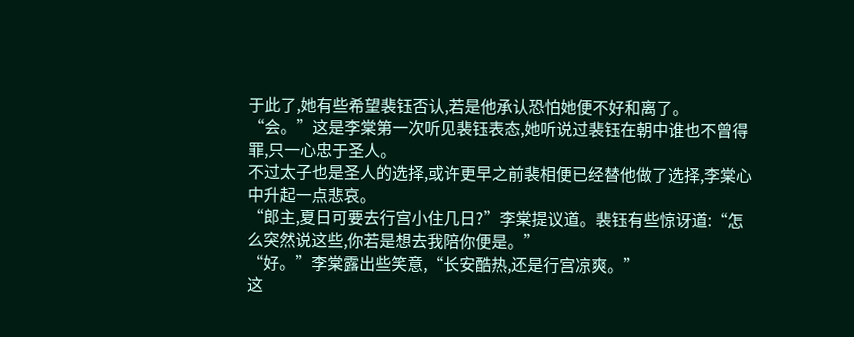于此了,她有些希望裴钰否认,若是他承认恐怕她便不好和离了。
“会。”这是李棠第一次听见裴钰表态,她听说过裴钰在朝中谁也不曾得罪,只一心忠于圣人。
不过太子也是圣人的选择,或许更早之前裴相便已经替他做了选择,李棠心中升起一点悲哀。
“郎主,夏日可要去行宫小住几日?”李棠提议道。裴钰有些惊讶道:“怎么突然说这些,你若是想去我陪你便是。”
“好。”李棠露出些笑意,“长安酷热,还是行宫凉爽。”
这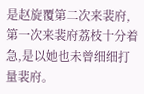是赵旋覆第二次来裴府,第一次来裴府荔枝十分着急,是以她也未曾细细打量裴府。